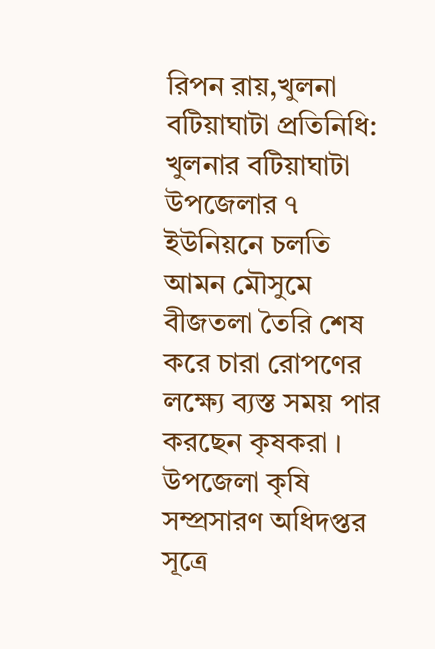রিপন রায়,খুলনা বটিয়াঘাটা প্রতিনিধি:
খুলনার বটিয়াঘাটা উপজেলার ৭ ইউনিয়নে চলতি আমন মৌসুমে বীজতলা তৈরি শেষ করে চারা রোপণের লক্ষ্যে ব্যস্ত সময় পার করছেন কৃষকরা । উপজেলা কৃষি সম্প্রসারণ অধিদপ্তর সূত্রে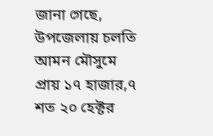জানা গেছে, উপজেলায় চলতি আমন মৌসুমে প্রায় ১৭ হাজার,৭ শত ২০ হেক্টর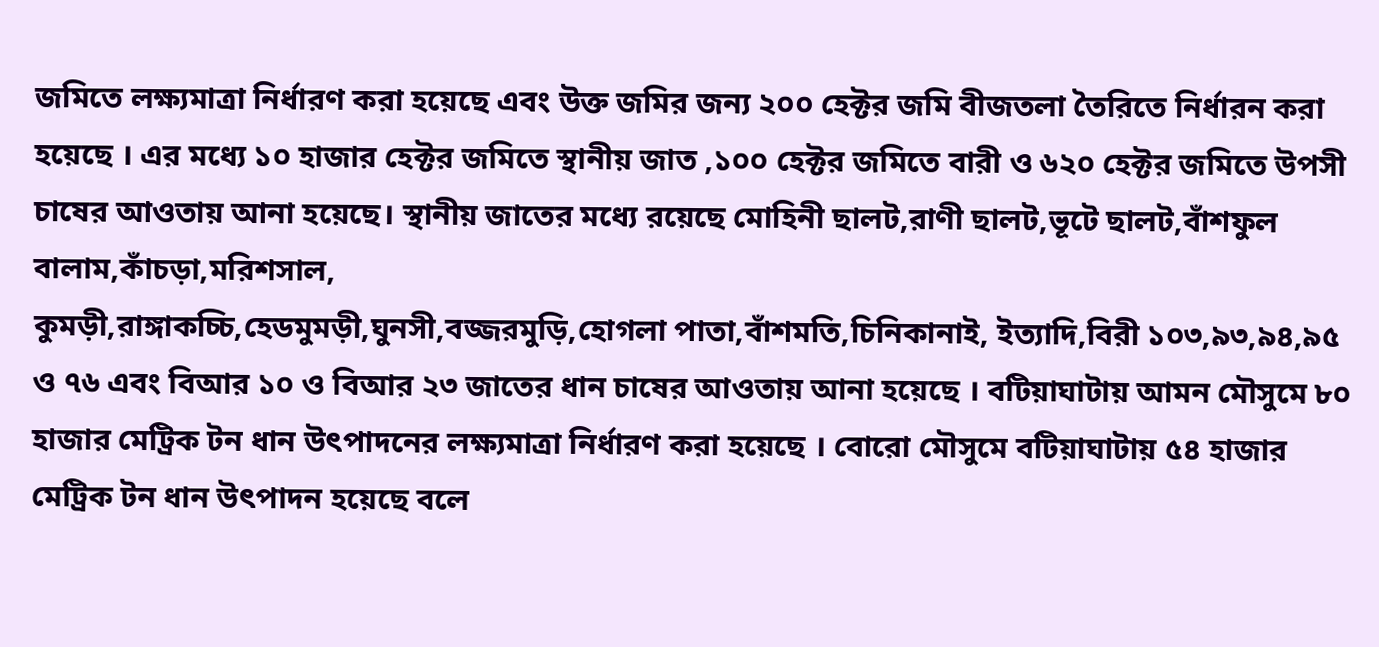জমিতে লক্ষ্যমাত্রা নির্ধারণ করা হয়েছে এবং উক্ত জমির জন্য ২০০ হেক্টর জমি বীজতলা তৈরিতে নির্ধারন করা হয়েছে । এর মধ্যে ১০ হাজার হেক্টর জমিতে স্থানীয় জাত ,১০০ হেক্টর জমিতে বারী ও ৬২০ হেক্টর জমিতে উপসী চাষের আওতায় আনা হয়েছে। স্থানীয় জাতের মধ্যে রয়েছে মোহিনী ছালট,রাণী ছালট,ভূটে ছালট,বাঁশফুল বালাম,কাঁচড়া,মরিশসাল,
কুমড়ী,রাঙ্গাকচ্চি,হেডমুমড়ী,ঘুনসী,বজ্জরমুড়ি,হোগলা পাতা,বাঁশমতি,চিনিকানাই, ইত্যাদি,বিরী ১০৩,৯৩,৯৪,৯৫ ও ৭৬ এবং বিআর ১০ ও বিআর ২৩ জাতের ধান চাষের আওতায় আনা হয়েছে । বটিয়াঘাটায় আমন মৌসুমে ৮০ হাজার মেট্রিক টন ধান উৎপাদনের লক্ষ্যমাত্রা নির্ধারণ করা হয়েছে । বোরো মৌসুমে বটিয়াঘাটায় ৫৪ হাজার মেট্রিক টন ধান উৎপাদন হয়েছে বলে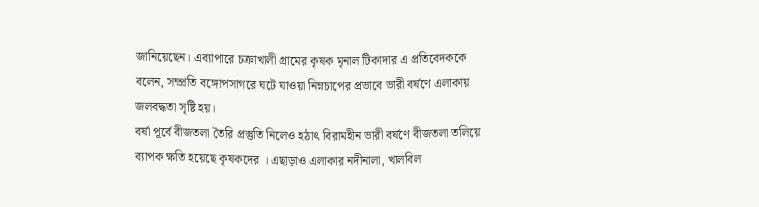জানিয়েছেন। এব্যাপারে চক্রাখালী গ্ৰামের কৃষক মৃনাল টিকাদার এ প্রতিবেদককে বলেন, সম্প্রতি বঙ্গোপসাগরে ঘটে যাওয়া নিম্নচাপের প্রভাবে ভারী বর্ষণে এলাকায় জলবদ্ধতা সৃষ্টি হয়।
বর্ষা পূর্বে বীজতলা তৈরি প্রস্তুতি নিলেও হঠাৎ বিরামহীন ভারী বর্ষণে বীজতলা তলিয়ে ব্যাপক ক্ষতি হয়েছে কৃষকদের । এছাড়াও এলাকার নদীনালা, খালবিল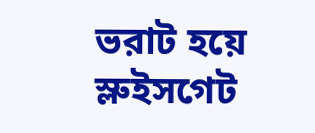ভরাট হয়ে স্লুইসগেট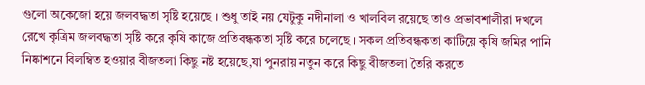গুলো অকেজো হয়ে জলবদ্ধতা সৃষ্টি হয়েছে । শুধু তাই নয় যেটুকু নদীনালা ও খালবিল রয়েছে তাও প্রভাবশালীরা দখলে রেখে কৃত্রিম জলবদ্ধতা সৃষ্টি করে কৃষি কাজে প্রতিবন্ধকতা সৃষ্টি করে চলেছে । সকল প্রতিবন্ধকতা কাটিয়ে কৃষি জমির পানি নিষ্কাশনে বিলম্বিত হওয়ার বীজতলা কিছু নষ্ট হয়েছে,যা পুনরায় নতুন করে কিছু বীজতলা তৈরি করতে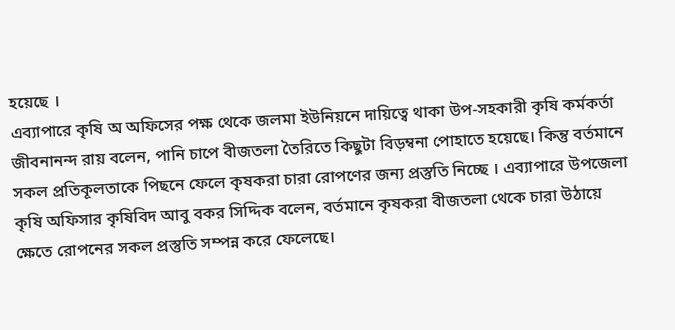হয়েছে ।
এব্যাপারে কৃষি অ অফিসের পক্ষ থেকে জলমা ইউনিয়নে দায়িত্বে থাকা উপ-সহকারী কৃষি কর্মকর্তা জীবনানন্দ রায় বলেন, পানি চাপে বীজতলা তৈরিতে কিছুটা বিড়ম্বনা পোহাতে হয়েছে। কিন্তু বর্তমানে সকল প্রতিকূলতাকে পিছনে ফেলে কৃষকরা চারা রোপণের জন্য প্রস্তুতি নিচ্ছে । এব্যাপারে উপজেলা কৃষি অফিসার কৃষিবিদ আবু বকর সিদ্দিক বলেন, বর্তমানে কৃষকরা বীজতলা থেকে চারা উঠায়ে ক্ষেতে রোপনের সকল প্রস্তুতি সম্পন্ন করে ফেলেছে।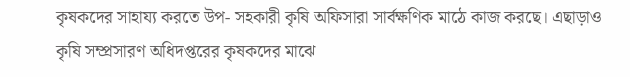কৃষকদের সাহায্য করতে উপ- সহকারী কৃষি অফিসারা সার্বক্ষণিক মাঠে কাজ করছে। এছাড়াও কৃষি সম্প্রসারণ অধিদপ্তরের কৃষকদের মাঝে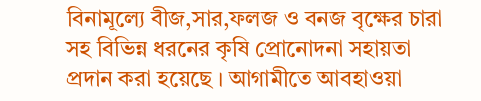বিনামূল্যে বীজ,সার,ফলজ ও বনজ বৃক্ষের চারা সহ বিভিন্ন ধরনের কৃষি প্রোনোদনা সহায়তা প্রদান করা হয়েছে । আগামীতে আবহাওয়া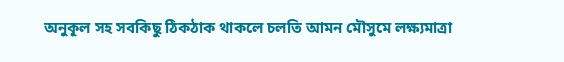অনুকূল সহ সবকিছু ঠিকঠাক থাকলে চলতি আমন মৌসুমে লক্ষ্যমাত্রা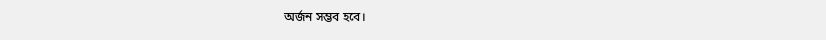অর্জন সম্ভব হবে।